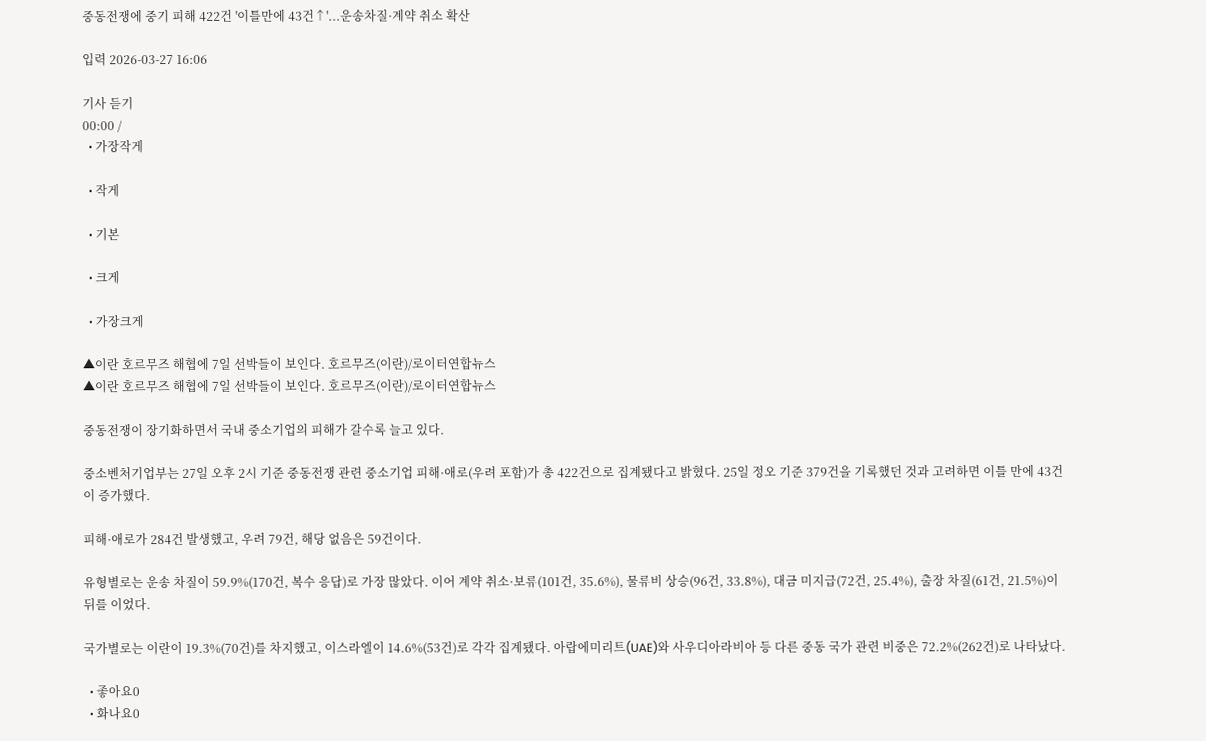중동전쟁에 중기 피해 422건 '이틀만에 43건↑'...운송차질·계약 취소 확산

입력 2026-03-27 16:06

기사 듣기
00:00 /
  • 가장작게

  • 작게

  • 기본

  • 크게

  • 가장크게

▲이란 호르무즈 해협에 7일 선박들이 보인다. 호르무즈(이란)/로이터연합뉴스
▲이란 호르무즈 해협에 7일 선박들이 보인다. 호르무즈(이란)/로이터연합뉴스

중동전쟁이 장기화하면서 국내 중소기업의 피해가 갈수록 늘고 있다.

중소벤처기업부는 27일 오후 2시 기준 중동전쟁 관련 중소기업 피해·애로(우려 포함)가 총 422건으로 집계됐다고 밝혔다. 25일 정오 기준 379건을 기록했던 것과 고려하면 이틀 만에 43건이 증가했다.

피해·애로가 284건 발생했고, 우려 79건, 해당 없음은 59건이다.

유형별로는 운송 차질이 59.9%(170건, 복수 응답)로 가장 많았다. 이어 계약 취소·보류(101건, 35.6%), 물류비 상승(96건, 33.8%), 대금 미지급(72건, 25.4%), 출장 차질(61건, 21.5%)이 뒤를 이었다.

국가별로는 이란이 19.3%(70건)를 차지했고, 이스라엘이 14.6%(53건)로 각각 집계됐다. 아랍에미리트(UAE)와 사우디아라비아 등 다른 중동 국가 관련 비중은 72.2%(262건)로 나타났다.

  • 좋아요0
  • 화나요0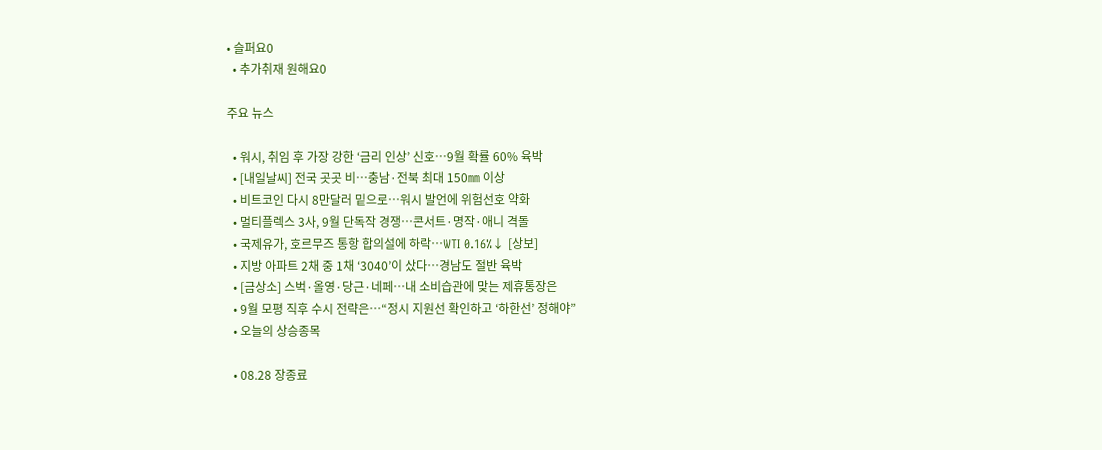• 슬퍼요0
  • 추가취재 원해요0

주요 뉴스

  • 워시, 취임 후 가장 강한 ‘금리 인상’ 신호…9월 확률 60% 육박
  • [내일날씨] 전국 곳곳 비…충남·전북 최대 150㎜ 이상
  • 비트코인 다시 8만달러 밑으로…워시 발언에 위험선호 약화
  • 멀티플렉스 3사, 9월 단독작 경쟁…콘서트·명작·애니 격돌
  • 국제유가, 호르무즈 통항 합의설에 하락…WTI 0.16%↓ [상보]
  • 지방 아파트 2채 중 1채 ‘3040’이 샀다…경남도 절반 육박
  • [금상소] 스벅·올영·당근·네페⋯내 소비습관에 맞는 제휴통장은
  • 9월 모평 직후 수시 전략은…“정시 지원선 확인하고 ‘하한선’ 정해야”
  • 오늘의 상승종목

  • 08.28 장종료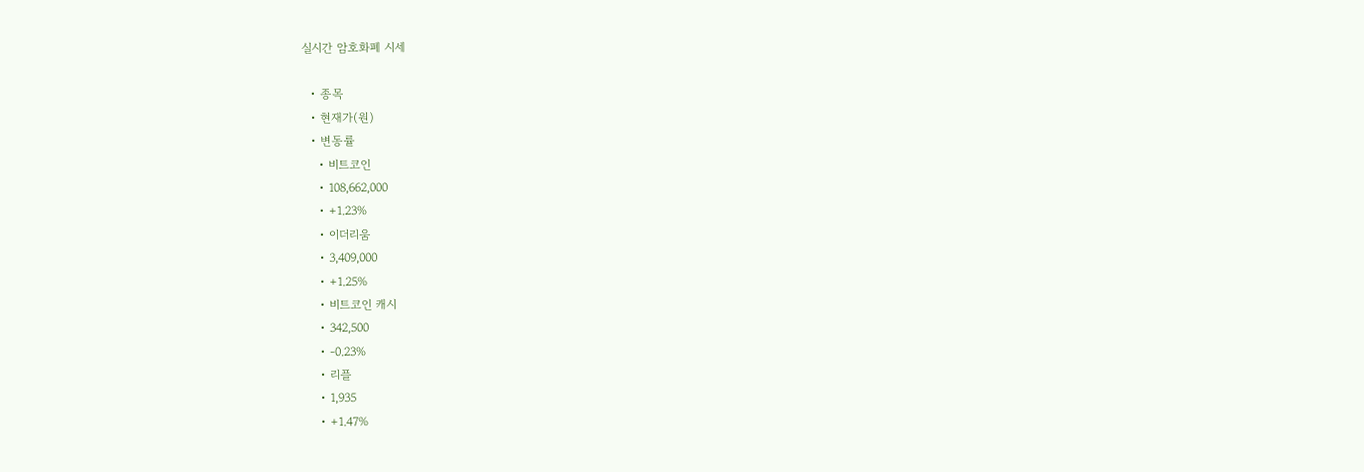실시간 암호화폐 시세

  • 종목
  • 현재가(원)
  • 변동률
    • 비트코인
    • 108,662,000
    • +1.23%
    • 이더리움
    • 3,409,000
    • +1.25%
    • 비트코인 캐시
    • 342,500
    • -0.23%
    • 리플
    • 1,935
    • +1.47%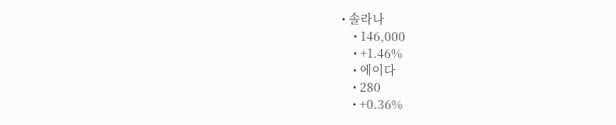• 솔라나
    • 146,000
    • +1.46%
    • 에이다
    • 280
    • +0.36%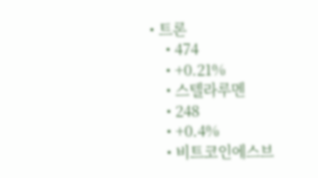• 트론
    • 474
    • +0.21%
    • 스텔라루멘
    • 248
    • +0.4%
    • 비트코인에스브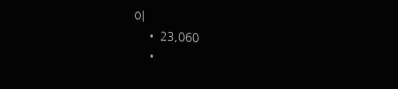이
    • 23,060
    •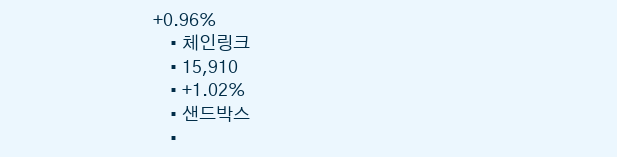+0.96%
    • 체인링크
    • 15,910
    • +1.02%
    • 샌드박스
    •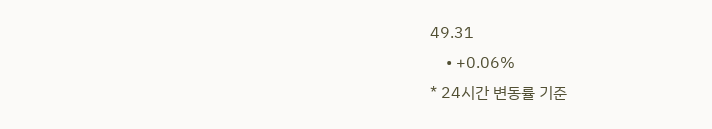49.31
    • +0.06%
* 24시간 변동률 기준